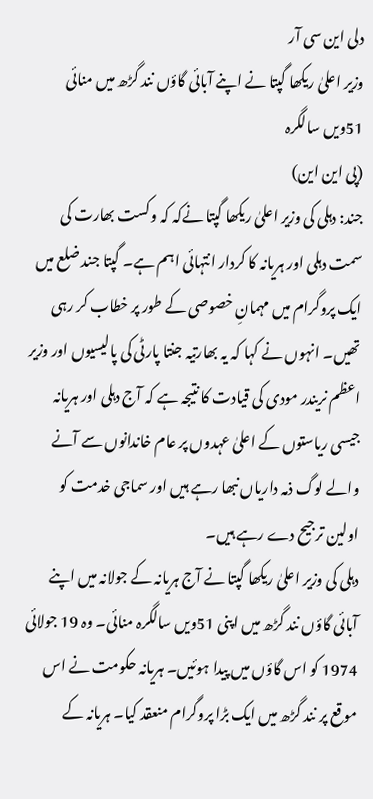دلی این سی آر
وزیر اعلیٰ ریکھا گپتا نے اپنے آبائی گاؤں نند گڑھ میں منائی 51ویں سالگرہ
(پی این این)
جند: دہلی کی وزیر اعلیٰ ریکھا گپتا نےکہ کہ وکست بھارت کی سمت دہلی اور ہریانہ کا کردار انتہائی اہم ہے۔ گپتا جند ضلع میں ایک پروگرام میں مہمانِ خصوصی کے طور پر خطاب کر رہی تھیں۔ انہوں نے کہا کہ یہ بھارتیہ جنتا پارٹی کی پالیسیوں اور وزیر اعظم نریندر مودی کی قیادت کا نتیجہ ہے کہ آج دہلی اور ہریانہ جیسی ریاستوں کے اعلیٰ عہدوں پر عام خاندانوں سے آنے والے لوگ ذمہ داریاں نبھا رہے ہیں اور سماجی خدمت کو اولین ترجیح دے رہے ہیں۔
دہلی کی وزیر اعلیٰ ریکھا گپتا نے آج ہریانہ کے جولانہ میں اپنے آبائی گاؤں نند گڑھ میں اپنی 51ویں سالگرہ منائی۔ وہ 19 جولائی 1974 کو اس گاؤں میں پیدا ہوئیں۔ ہریانہ حکومت نے اس موقع پر نند گڑھ میں ایک بڑا پروگرام منعقد کیا۔ ہریانہ کے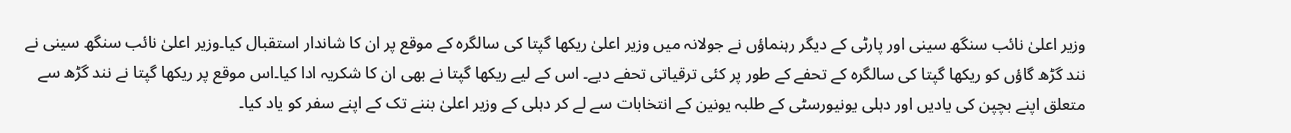وزیر اعلیٰ نائب سنگھ سینی اور پارٹی کے دیگر رہنماؤں نے جولانہ میں وزیر اعلیٰ ریکھا گپتا کی سالگرہ کے موقع پر ان کا شاندار استقبال کیا۔وزیر اعلیٰ نائب سنگھ سینی نے نند گڑھ گاؤں کو ریکھا گپتا کی سالگرہ کے تحفے کے طور پر کئی ترقیاتی تحفے دیے۔ اس کے لیے ریکھا گپتا نے بھی ان کا شکریہ ادا کیا۔اس موقع پر ریکھا گپتا نے نند گڑھ سے متعلق اپنے بچپن کی یادیں اور دہلی یونیورسٹی کے طلبہ یونین کے انتخابات سے لے کر دہلی کے وزیر اعلیٰ بننے تک کے اپنے سفر کو یاد کیا۔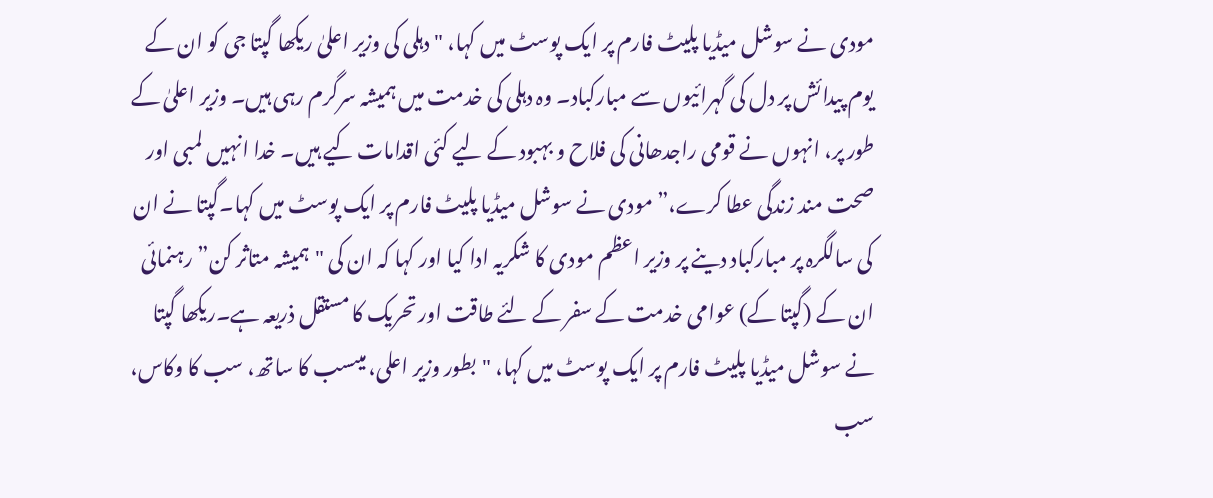مودی نے سوشل میڈیا پلیٹ فارم پر ایک پوسٹ میں کہا، "دہلی کی وزیر اعلیٰ ریکھا گپتا جی کو ان کے یوم پیدائش پر دل کی گہرائیوں سے مبارکباد۔ وہ دہلی کی خدمت میں ہمیشہ سرگرم رہی ہیں۔ وزیر اعلیٰ کے طور پر، انہوں نے قومی راجدھانی کی فلاح و بہبود کے لیے کئی اقدامات کیے ہیں۔ خدا انہیں لمبی اور صحت مند زندگی عطا کرے،” مودی نے سوشل میڈیا پلیٹ فارم پر ایک پوسٹ میں کہا۔گپتا نے ان کی سالگرہ پر مبارکباد دینے پر وزیر اعظم مودی کا شکریہ ادا کیا اور کہا کہ ان کی "ہمیشہ متاثر کن” رہنمائی ان کے (گپتا کے) عوامی خدمت کے سفر کے لئے طاقت اور تحریک کا مستقل ذریعہ ہے۔ریکھا گپتا نے سوشل میڈیا پلیٹ فارم پر ایک پوسٹ میں کہا، "بطور وزیر اعلی، میںسب کا ساتھ، سب کا وکاس، سب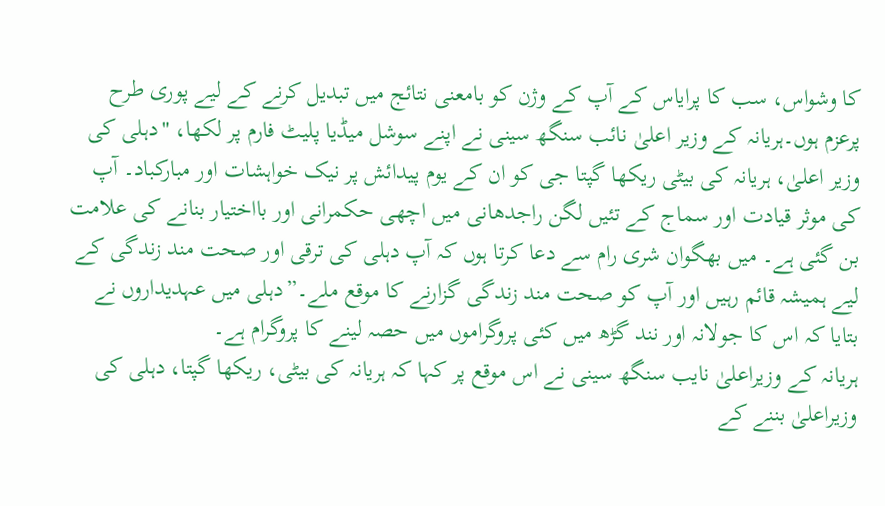کا وشواس، سب کا پرایاس کے آپ کے وژن کو بامعنی نتائج میں تبدیل کرنے کے لیے پوری طرح پرعزم ہوں۔ہریانہ کے وزیر اعلیٰ نائب سنگھ سینی نے اپنے سوشل میڈیا پلیٹ فارم پر لکھا، "دہلی کی وزیر اعلیٰ، ہریانہ کی بیٹی ریکھا گپتا جی کو ان کے یوم پیدائش پر نیک خواہشات اور مبارکباد۔ آپ کی موثر قیادت اور سماج کے تئیں لگن راجدھانی میں اچھی حکمرانی اور بااختیار بنانے کی علامت بن گئی ہے۔ میں بھگوان شری رام سے دعا کرتا ہوں کہ آپ دہلی کی ترقی اور صحت مند زندگی کے لیے ہمیشہ قائم رہیں اور آپ کو صحت مند زندگی گزارنے کا موقع ملے۔”دہلی میں عہدیداروں نے بتایا کہ اس کا جولانہ اور نند گڑھ میں کئی پروگراموں میں حصہ لینے کا پروگرام ہے۔
ہریانہ کے وزیراعلیٰ نایب سنگھ سینی نے اس موقع پر کہا کہ ہریانہ کی بیٹی، ریکھا گپتا، دہلی کی وزیراعلیٰ بننے کے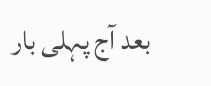بعد آج پہلی بار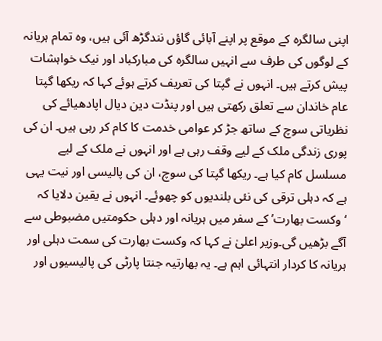اپنی سالگرہ کے موقع پر اپنے آبائی گاؤں نندگڑھ آئی ہیں، وہ تمام ہریانہ کے لوگوں کی طرف سے انہیں سالگرہ کی مبارکباد اور نیک خواہشات پیش کرتے ہیں۔ انہوں نے گپتا کی تعریف کرتے ہوئے کہا کہ ریکھا گپتا عام خاندان سے تعلق رکھتی ہیں اور پنڈت دین دیال اپادھیائے کی نظریاتی سوچ کے ساتھ جڑ کر عوامی خدمت کا کام کر رہی ہیں۔ ان کی پوری زندگی ملک کے لیے وقف رہی ہے اور انہوں نے ملک کے لیے مسلسل کام کیا ہے۔ ریکھا گپتا کی سوچ، ان کی پالیسی اور نیت یہی ہے کہ دہلی ترقی کی نئی بلندیوں کو چھوئے۔ انہوں نے یقین دلایا کہ ‘وکست بھارت’ کے سفر میں ہریانہ اور دہلی حکومتیں مضبوطی سے آگے بڑھیں گی۔وزیر اعلیٰ نے کہا کہ وکست بھارت کی سمت دہلی اور ہریانہ کا کردار انتہائی اہم ہے۔ یہ بھارتیہ جنتا پارٹی کی پالیسیوں اور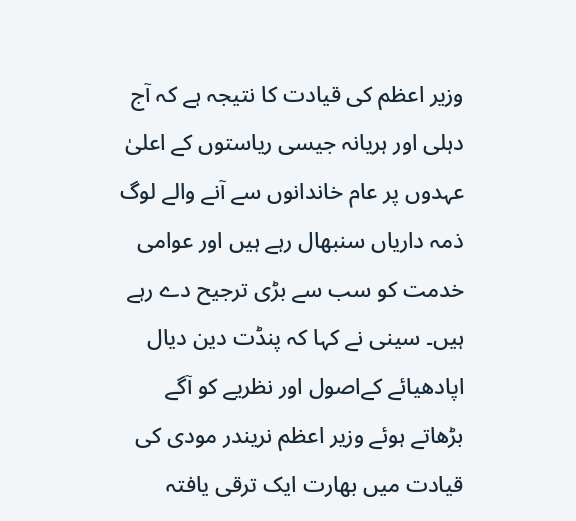وزیر اعظم کی قیادت کا نتیجہ ہے کہ آج دہلی اور ہریانہ جیسی ریاستوں کے اعلیٰ عہدوں پر عام خاندانوں سے آنے والے لوگ ذمہ داریاں سنبھال رہے ہیں اور عوامی خدمت کو سب سے بڑی ترجیح دے رہے ہیں۔ سینی نے کہا کہ پنڈت دین دیال اپادھیائے کےاصول اور نظریے کو آگے بڑھاتے ہوئے وزیر اعظم نریندر مودی کی قیادت میں بھارت ایک ترقی یافتہ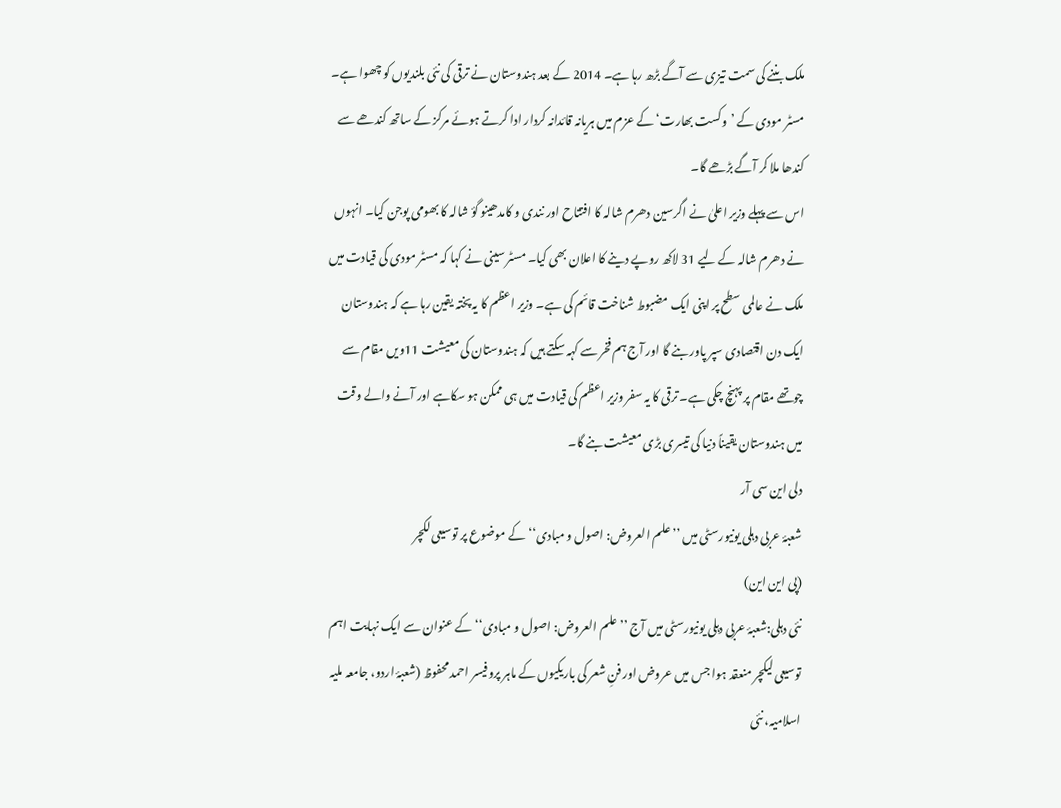ملک بننے کی سمت تیزی سے آگے بڑھ رہا ہے۔ 2014 کے بعد ہندوستان نے ترقی کی نئی بلندیوں کو چھوا ہے۔ مسٹر مودی کے ’وکست بھارت‘ کے عزم میں ہریانہ قائدانہ کردار ادا کرتے ہوئے مرکز کے ساتھ کندھے سے کندھا ملا کر آگے بڑھے گا۔
اس سے پہلے وزیر اعلیٰ نے اگرسین دھرم شالہ کا افتتاح اور نندی و کامدھینو گؤ شالہ کا بھومی پوجن کیا۔ انہوں نے دھرم شالہ کے لیے 31 لاکھ روپے دینے کا اعلان بھی کیا۔ مسٹر سینی نے کہا کہ مسٹر مودی کی قیادت میں ملک نے عالمی سطح پر اپنی ایک مضبوط شناخت قائم کی ہے۔ وزیر اعظم کا یہ پختہ یقین رہا ہے کہ ہندوستان ایک دن اقتصادی سپر پاور بنے گا اور آج ہم فخر سے کہہ سکتے ہیں کہ ہندوستان کی معیشت 11ویں مقام سے چوتھے مقام پر پہنچ چکی ہے۔ ترقی کا یہ سفر وزیر اعظم کی قیادت میں ہی ممکن ہو سکاہے اور آنے والے وقت میں ہندوستان یقیناً دنیا کی تیسری بڑی معیشت بنے گا۔
دلی این سی آر
شعبۂ عربی دہلی یونیورسٹی میں ’’علم العروض: اصول و مبادی‘‘ کے موضوع پر توسیعی لکچر
(پی این این)
نئی دہلی:شعبۂ عربی دہلی یونیورسٹی میں آج ’’علم العروض: اصول و مبادی‘‘ کے عنوان سے ایک نہایت اہم توسیعی لیکچر منعقد ہوا جس میں عروض اور فنِ شعر کی باریکیوں کے ماہر پروفیسر احمد محفوظ (شعبۂ اردو، جامعہ ملیہ اسلامیہ، نئی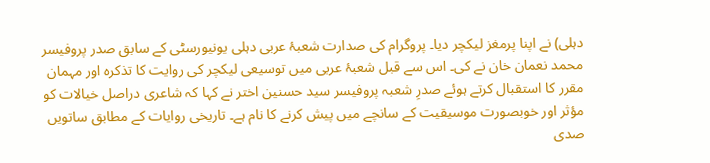دہلی) نے اپنا پرمغز لیکچر دیا۔ پروگرام کی صدارت شعبۂ عربی دہلی یونیورسٹی کے سابق صدر پروفیسر محمد نعمان خان نے کی۔ اس سے قبل شعبۂ عربی میں توسیعی لیکچر کی روایت کا تذکرہ اور مہمان مقرر کا استقبال کرتے ہوئے صدرِ شعبہ پروفیسر سید حسنین اختر نے کہا کہ شاعری دراصل خیالات کو مؤثر اور خوبصورت موسیقیت کے سانچے میں پیش کرنے کا نام ہے۔ تاریخی روایات کے مطابق ساتویں صدی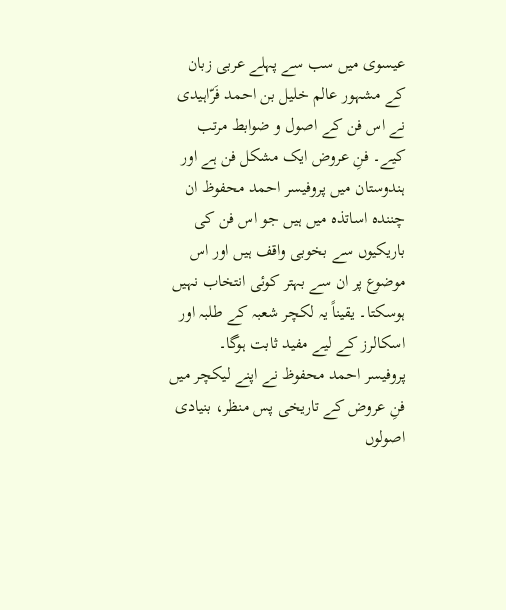عیسوی میں سب سے پہلے عربی زبان کے مشہور عالم خلیل بن احمد فَرّاہیدی نے اس فن کے اصول و ضوابط مرتب کیے۔ فنِ عروض ایک مشکل فن ہے اور ہندوستان میں پروفیسر احمد محفوظ ان چنندہ اساتذہ میں ہیں جو اس فن کی باریکیوں سے بخوبی واقف ہیں اور اس موضوع پر ان سے بہتر کوئی انتخاب نہیں ہوسکتا۔ یقیناً یہ لکچر شعبہ کے طلبہ اور اسکالرز کے لیے مفید ثابت ہوگا۔
پروفیسر احمد محفوظ نے اپنے لیکچر میں فنِ عروض کے تاریخی پس منظر، بنیادی اصولوں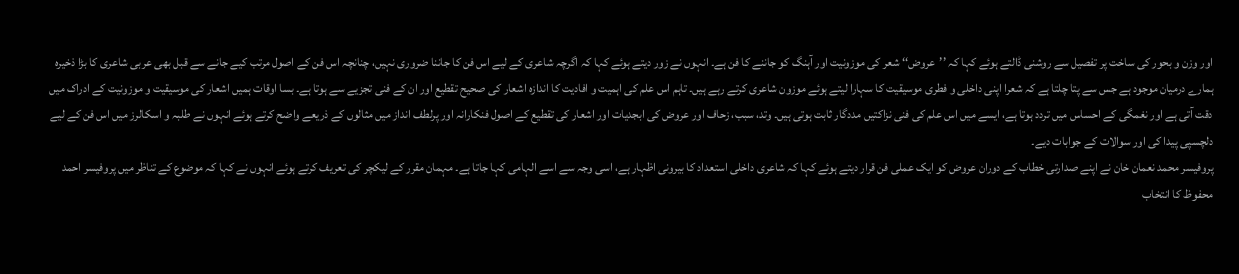اور وزن و بحور کی ساخت پر تفصیل سے روشنی ڈالتے ہوئے کہا کہ ’’عروض‘‘ شعر کی موزونیت اور آہنگ کو جاننے کا فن ہے۔ انہوں نے زور دیتے ہوئے کہا کہ اگرچہ شاعری کے لیے اس فن کا جاننا ضروری نہیں، چنانچہ اس فن کے اصول مرتب کیے جانے سے قبل بھی عربی شاعری کا بڑا ذخیرہ ہمارے درمیان موجود ہے جس سے پتا چلتا ہے کہ شعرا اپنی داخلی و فطری موسیقیت کا سہارا لیتے ہوئے موزون شاعری کرتے رہے ہیں۔ تاہم اس علم کی اہمیت و افادیت کا اندازہ اشعار کی صحیح تقطیع اور ان کے فنی تجزیے سے ہوتا ہے۔ بسا اوقات ہمیں اشعار کی موسیقیت و موزونیت کے ادراک میں دقت آتی ہے اور نغمگی کے احساس میں تردد ہوتا ہے، ایسے میں اس علم کی فنی نزاکتیں مددگار ثابت ہوتی ہیں۔ وتد، سبب، زحاف اور عروض کی ابجدیات اور اشعار کی تقطیع کے اصول فنکارانہ اور پرلطف انداز میں مثالوں کے ذریعے واضح کرتے ہوئے انہوں نے طلبہ و اسکالرز میں اس فن کے لیے دلچسپی پیدا کی اور سوالات کے جوابات دیے۔
پروفیسر محمد نعمان خان نے اپنے صدارتی خطاب کے دوران عروض کو ایک عملی فن قرار دیتے ہوئے کہا کہ شاعری داخلی استعداد کا بیرونی اظہار ہے، اسی وجہ سے اسے الہامی کہا جاتا ہے۔ مہمان مقرر کے لیکچر کی تعریف کرتے ہوئے انہوں نے کہا کہ موضوع کے تناظر میں پروفیسر احمد محفوظ کا انتخاب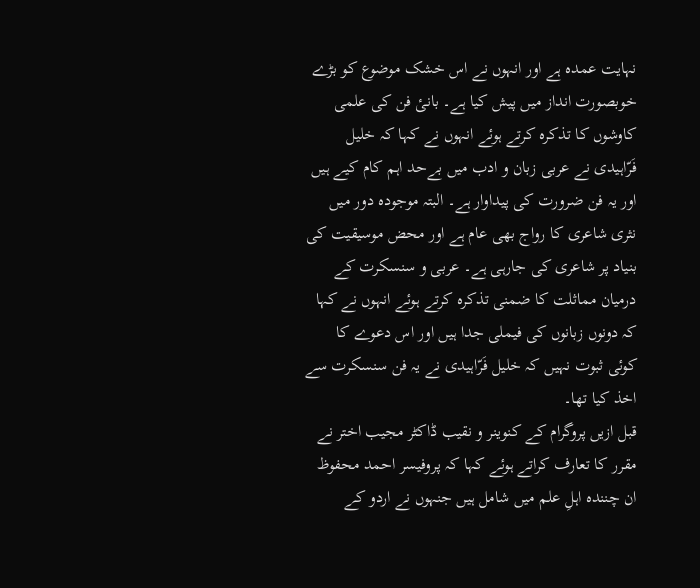نہایت عمدہ ہے اور انہوں نے اس خشک موضوع کو بڑے خوبصورت انداز میں پیش کیا ہے۔ بانیٔ فن کی علمی کاوشوں کا تذکرہ کرتے ہوئے انہوں نے کہا کہ خلیل فَرّاہیدی نے عربی زبان و ادب میں بےحد اہم کام کیے ہیں اور یہ فن ضرورت کی پیداوار ہے۔ البتہ موجودہ دور میں نثری شاعری کا رواج بھی عام ہے اور محض موسیقیت کی بنیاد پر شاعری کی جارہی ہے۔ عربی و سنسکرت کے درمیان مماثلت کا ضمنی تذکرہ کرتے ہوئے انہوں نے کہا کہ دونوں زبانوں کی فیملی جدا ہیں اور اس دعوے کا کوئی ثبوت نہیں کہ خلیل فَرّاہیدی نے یہ فن سنسکرت سے اخذ کیا تھا۔
قبل ازیں پروگرام کے کنوینر و نقیب ڈاکٹر مجیب اختر نے مقرر کا تعارف کراتے ہوئے کہا کہ پروفیسر احمد محفوظ ان چنندہ اہلِ علم میں شامل ہیں جنہوں نے اردو کے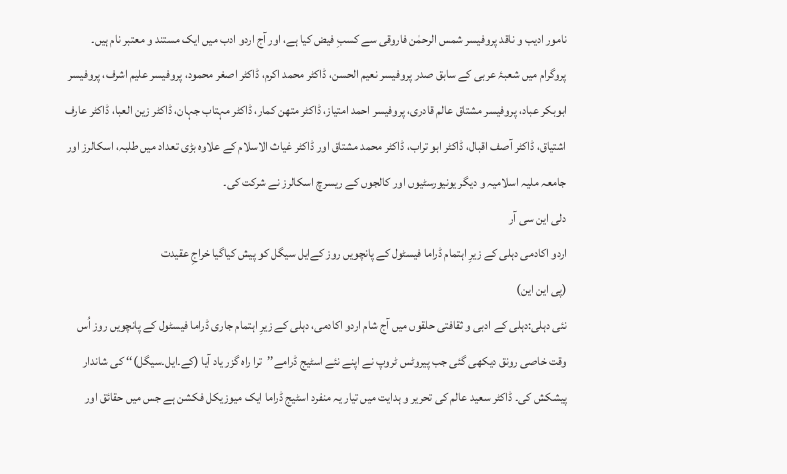نامور ادیب و ناقد پروفیسر شمس الرحمٰن فاروقی سے کسبِ فیض کیا ہے، اور آج اردو ادب میں ایک مستند و معتبر نام ہیں۔ پروگرام میں شعبۂ عربی کے سابق صدر پروفیسر نعیم الحسن، ڈاکٹر محمد اکرم، ڈاکٹر اصغر محمود، پروفیسر علیم اشرف، پروفیسر ابوبکر عباد، پروفیسر مشتاق عالم قادری، پروفیسر احمد امتیاز، ڈاکٹر متھن کمار، ڈاکٹر مہتاب جہان، ڈاکٹر زین العبا، ڈاکٹر عارف اشتیاق، ڈاکٹر آصف اقبال، ڈاکٹر ابو تراب، ڈاکٹر محمد مشتاق اور ڈاکٹر غیاث الاسلام کے علاوہ بڑی تعداد میں طلبہ، اسکالرز اور جامعہ ملیہ اسلامیہ و دیگر یونیورسٹیوں اور کالجوں کے ریسرچ اسکالرز نے شرکت کی۔
دلی این سی آر
اردو اکادمی دہلی کے زیرِ اہتمام ڈراما فیسٹول کے پانچویں روز کےایل سیگل کو پیش کیاگیا خراجِ عقیدت
(پی این این)
نئی دہلی:دہلی کے ادبی و ثقافتی حلقوں میں آج شام اردو اکادمی، دہلی کے زیرِ اہتمام جاری ڈراما فیسٹول کے پانچویں روز اُس وقت خاصی رونق دیکھی گئی جب پیروٹس ٹروپ نے اپنے نئے اسٹیج ڈرامے’’ترا راہ گزر یاد آیا (کے۔ایل۔سیگل)‘‘ کی شاندار پیشکش کی۔ ڈاکٹر سعید عالم کی تحریر و ہدایت میں تیار یہ منفرد اسٹیج ڈراما ایک میوزیکل فکشن ہے جس میں حقائق اور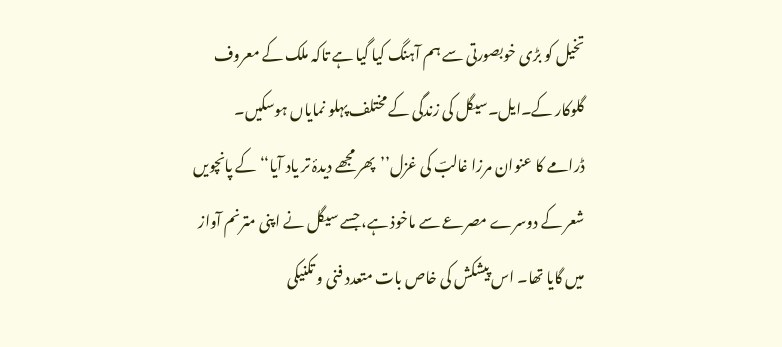تخیل کو بڑی خوبصورتی سے ہم آہنگ کیا گیا ہے تاکہ ملک کے معروف گلوکار کے۔ایل۔سیگل کی زندگی کے مختلف پہلو نمایاں ہوسکیں۔
ڈرامے کا عنوان مرزا غالبؔ کی غزل’’پھر مجھے دیدۂ تر یاد آیا‘‘ کے پانچویں شعر کے دوسرے مصرعے سے ماخوذ ہے، جسے سیگل نے اپنی مترنم آواز میں گایا تھا۔ اس پیشکش کی خاص بات متعدد فنی و تکنیکی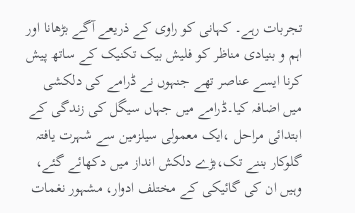تجربات رہے۔ کہانی کو راوی کے ذریعے آگے بڑھانا اور اہم و بنیادی مناظر کو فلیش بیک تکنیک کے ساتھ پیش کرنا ایسے عناصر تھے جنہوں نے ڈرامے کی دلکشی میں اضافہ کیا۔ڈرامے میں جہاں سیگل کی زندگی کے ابتدائی مراحل ،ایک معمولی سیلزمین سے شہرت یافتہ گلوکار بننے تک،بڑے دلکش انداز میں دکھائے گئے، وہیں ان کی گائیکی کے مختلف ادوار، مشہور نغمات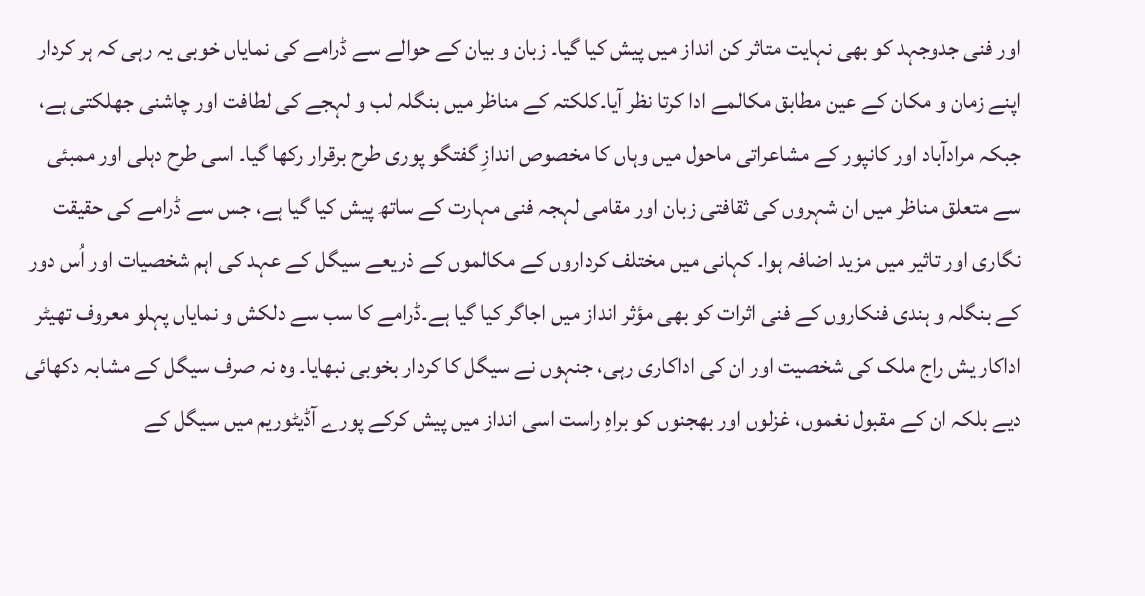اور فنی جدوجہد کو بھی نہایت متاثر کن انداز میں پیش کیا گیا۔ زبان و بیان کے حوالے سے ڈرامے کی نمایاں خوبی یہ رہی کہ ہر کردار اپنے زمان و مکان کے عین مطابق مکالمے ادا کرتا نظر آیا۔کلکتہ کے مناظر میں بنگلہ لب و لہجے کی لطافت اور چاشنی جھلکتی ہے، جبکہ مرادآباد اور کانپور کے مشاعراتی ماحول میں وہاں کا مخصوص اندازِ گفتگو پوری طرح برقرار رکھا گیا۔ اسی طرح دہلی اور ممبئی سے متعلق مناظر میں ان شہروں کی ثقافتی زبان اور مقامی لہجہ فنی مہارت کے ساتھ پیش کیا گیا ہے، جس سے ڈرامے کی حقیقت نگاری اور تاثیر میں مزید اضافہ ہوا۔ کہانی میں مختلف کرداروں کے مکالموں کے ذریعے سیگل کے عہد کی اہم شخصیات اور اُس دور کے بنگلہ و ہندی فنکاروں کے فنی اثرات کو بھی مؤثر انداز میں اجاگر کیا گیا ہے۔ڈرامے کا سب سے دلکش و نمایاں پہلو معروف تھیٹر اداکار یش راج ملک کی شخصیت اور ان کی اداکاری رہی، جنہوں نے سیگل کا کردار بخوبی نبھایا۔ وہ نہ صرف سیگل کے مشابہ دکھائی دیے بلکہ ان کے مقبول نغموں، غزلوں اور بھجنوں کو براہِ راست اسی انداز میں پیش کرکے پورے آڈیٹوریم میں سیگل کے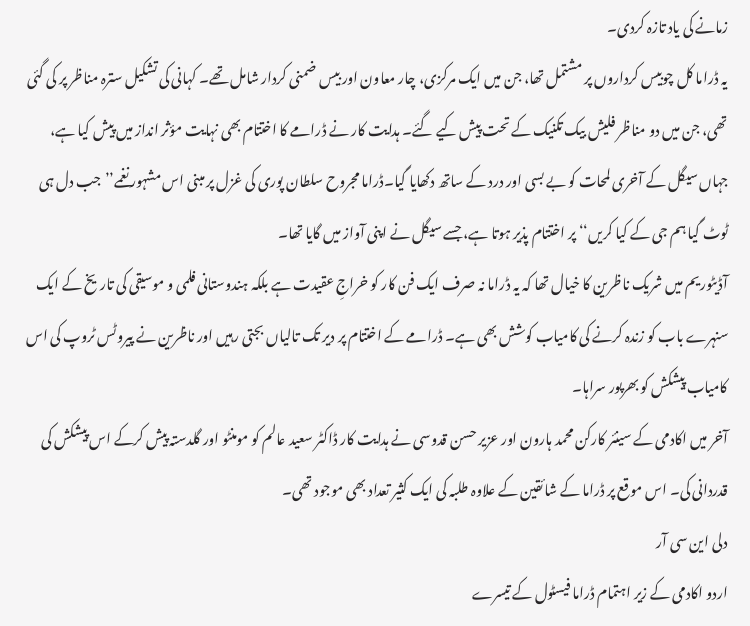زمانے کی یاد تازہ کردی۔
یہ ڈراما کل چوبیس کرداروں پر مشتمل تھا، جن میں ایک مرکزی، چار معاون اور بیس ضمنی کردار شامل تھے۔ کہانی کی تشکیل سترہ مناظر پر کی گئی تھی، جن میں دو مناظر فلیش بیک تکنیک کے تحت پیش کیے گئے۔ ہدایت کار نے ڈرامے کا اختتام بھی نہایت مؤثر انداز میں پیش کیا ہے، جہاں سیگل کے آخری لمحات کو بے بسی اور درد کے ساتھ دکھایا گیا۔ڈراما مجروح سلطان پوری کی غزل پر مبنی اس مشہور نغمے’’جب دل ہی ٹوٹ گیا ہم جی کے کیا کریں‘‘ پر اختتام پذیر ہوتا ہے، جسے سیگل نے اپنی آواز میں گایا تھا۔
آڈیٹوریم میں شریک ناظرین کا خیال تھا کہ یہ ڈراما نہ صرف ایک فن کار کو خراجِ عقیدت ہے بلکہ ہندوستانی فلمی و موسیقی کی تاریخ کے ایک سنہرے باب کو زندہ کرنے کی کامیاب کوشش بھی ہے۔ ڈرامے کے اختتام پر دیر تک تالیاں بجتی رہیں اور ناظرین نے پیروٹس ٹروپ کی اس کامیاب پیشکش کو بھرپور سراہا۔
آخر میں اکادمی کے سینئر کارکن محمد ہارون اور عزیر حسن قدوسی نے ہدایت کار ڈاکٹر سعید عالم کو مومنٹو اور گلدستہ پیش کرکے اس پیشکش کی قدردانی کی۔ اس موقع پر ڈراما کے شائقین کے علاوہ طلبہ کی ایک کثیر تعداد بھی موجود تھی۔
دلی این سی آر
اردو اکادمی کے زیر اہتمام ڈراما فیسٹول کے تیسرے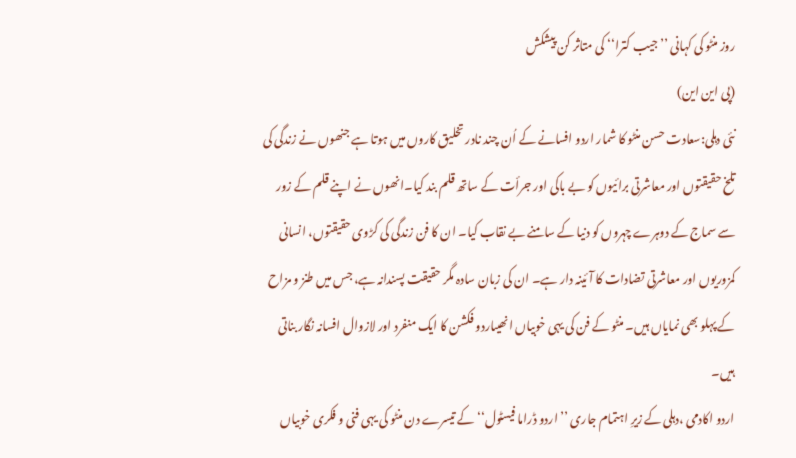روز منٹو کی کہانی ’’جیب کترا‘‘ کی متاثر کن پیشکش
(پی این این)
نئی دہلی:سعادت حسن منٹو کا شمار اردو افسانے کے اُن چند نادر تخلیق کاروں میں ہوتا ہے جنھوں نے زندگی کی تلخ حقیقتوں اور معاشرتی برائیوں کو بے باکی اور جرأت کے ساتھ قلم بند کیا۔انھوں نے اپنے قلم کے زور سے سماج کے دوہرے چہروں کو دنیا کے سامنے بے نقاب کیا۔ ان کا فن زندگی کی کڑوی حقیقتوں، انسانی کمزوریوں اور معاشرتی تضادات کا آئینہ دار ہے۔ ان کی زبان سادہ مگر حقیقت پسندانہ ہے، جس میں طنز و مزاح کے پہلو بھی نمایاں ہیں۔ منٹو کے فن کی یہی خوبیاں انھیںاردو فکشن کا ایک منفرد اور لازوال افسانہ نگار بناتی ہیں۔
اردو اکادمی ،دہلی کے زیرِ اہتمام جاری ’’اردو ڈراما فیسٹول‘‘ کے تیسرے دن منٹو کی یہی فنی و فکری خوبیاں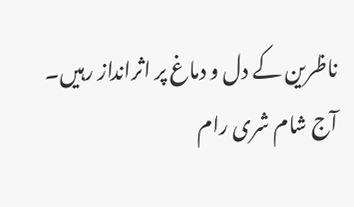ناظرین کے دل و دماغ پر اثرانداز رہیں۔ آج شام شری رام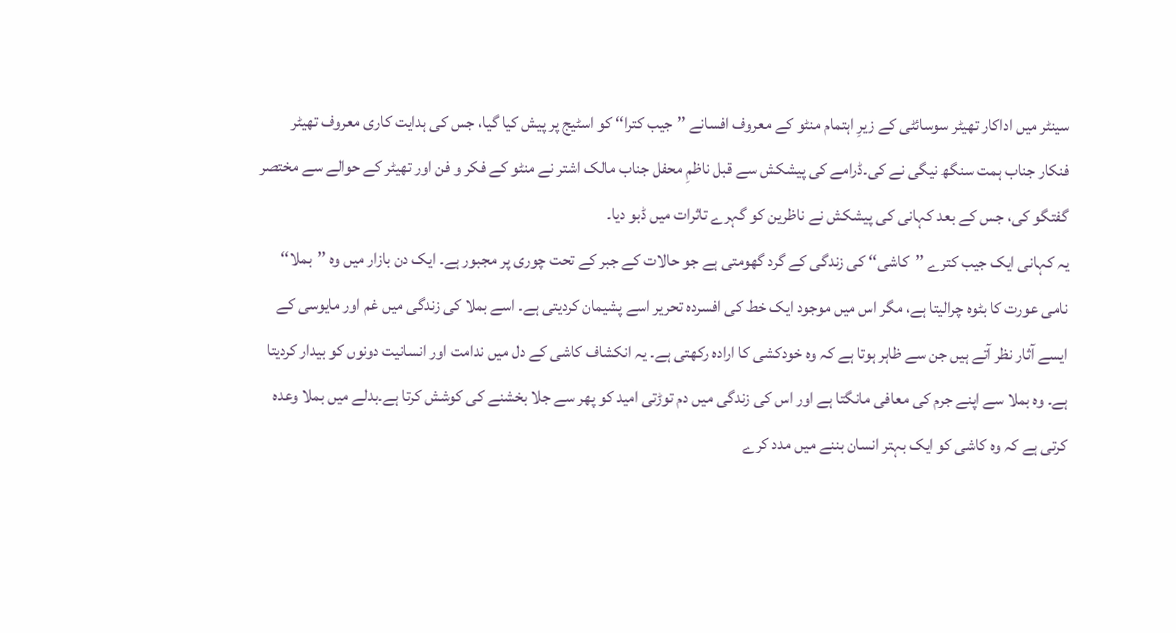سینٹر میں اداکار تھیٹر سوسائٹی کے زیرِ اہتمام منٹو کے معروف افسانے ’’جیب کترا‘‘ کو اسٹیج پر پیش کیا گیا، جس کی ہدایت کاری معروف تھیٹر فنکار جناب ہمت سنگھ نیگی نے کی۔ڈرامے کی پیشکش سے قبل ناظمِ محفل جناب مالک اشتر نے منٹو کے فکر و فن اور تھیٹر کے حوالے سے مختصر گفتگو کی، جس کے بعد کہانی کی پیشکش نے ناظرین کو گہرے تاثرات میں ڈبو دیا۔
یہ کہانی ایک جیب کترے ’’کاشی‘‘ کی زندگی کے گرد گھومتی ہے جو حالات کے جبر کے تحت چوری پر مجبور ہے۔ ایک دن بازار میں وہ ’’بملا‘‘ نامی عورت کا بٹوہ چرالیتا ہے، مگر اس میں موجود ایک خط کی افسردہ تحریر اسے پشیمان کردیتی ہے۔ اسے بملا کی زندگی میں غم اور مایوسی کے ایسے آثار نظر آتے ہیں جن سے ظاہر ہوتا ہے کہ وہ خودکشی کا ارادہ رکھتی ہے۔ یہ انکشاف کاشی کے دل میں ندامت اور انسانیت دونوں کو بیدار کردیتا ہے۔ وہ بملا سے اپنے جرم کی معافی مانگتا ہے اور اس کی زندگی میں دم توڑتی امید کو پھر سے جلا بخشنے کی کوشش کرتا ہے۔بدلے میں بملا وعدہ کرتی ہے کہ وہ کاشی کو ایک بہتر انسان بننے میں مدد کرے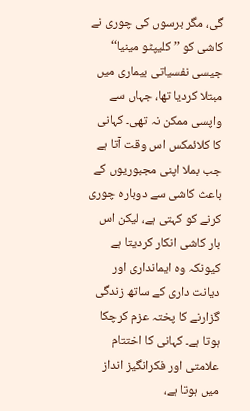گی، مگر برسوں کی چوری نے کاشی کو ’’کلیپٹو مینیا‘‘ جیسی نفسیاتی بیماری میں مبتلا کردیا تھا، جہاں سے واپسی ممکن نہ تھی۔ کہانی کا کلائمکس اس وقت آتا ہے جب بملا اپنی مجبوریوں کے باعث کاشی سے دوبارہ چوری کرنے کو کہتی ہے، لیکن اس بار کاشی انکار کردیتا ہے کیونکہ وہ ایمانداری اور دیانت داری کے ساتھ زندگی گزارنے کا پختہ عزم کرچکا ہوتا ہے۔ کہانی کا اختتام علامتی اور فکرانگیز انداز میں ہوتا ہے،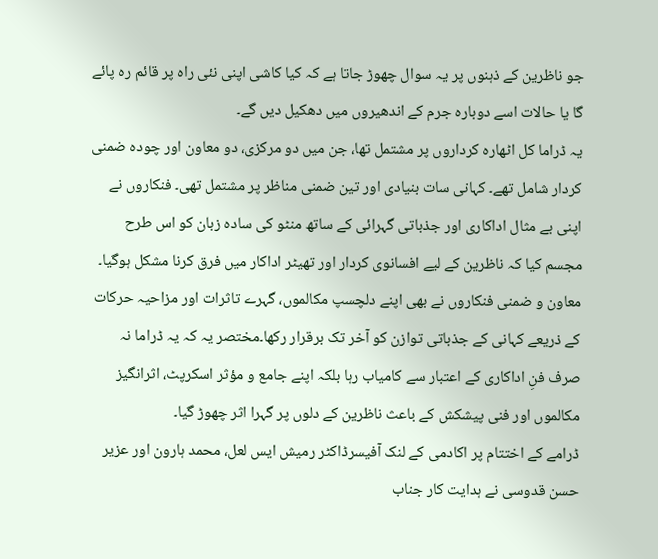جو ناظرین کے ذہنوں پر یہ سوال چھوڑ جاتا ہے کہ کیا کاشی اپنی نئی راہ پر قائم رہ پائے گا یا حالات اسے دوبارہ جرم کے اندھیروں میں دھکیل دیں گے۔
یہ ڈراما کل اٹھارہ کرداروں پر مشتمل تھا، جن میں دو مرکزی، دو معاون اور چودہ ضمنی کردار شامل تھے۔ کہانی سات بنیادی اور تین ضمنی مناظر پر مشتمل تھی۔ فنکاروں نے اپنی بے مثال اداکاری اور جذباتی گہرائی کے ساتھ منٹو کی سادہ زبان کو اس طرح مجسم کیا کہ ناظرین کے لیے افسانوی کردار اور تھیٹر اداکار میں فرق کرنا مشکل ہوگیا۔ معاون و ضمنی فنکاروں نے بھی اپنے دلچسپ مکالموں، گہرے تاثرات اور مزاحیہ حرکات کے ذریعے کہانی کے جذباتی توازن کو آخر تک برقرار رکھا۔مختصر یہ کہ یہ ڈراما نہ صرف فنِ اداکاری کے اعتبار سے کامیاب رہا بلکہ اپنے جامع و مؤثر اسکرپٹ، اثرانگیز مکالموں اور فنی پیشکش کے باعث ناظرین کے دلوں پر گہرا اثر چھوڑ گیا۔
ڈرامے کے اختتام پر اکادمی کے لنک آفیسرڈاکٹر رمیش ایس لعل، محمد ہارون اور عزیر حسن قدوسی نے ہدایت کار جناب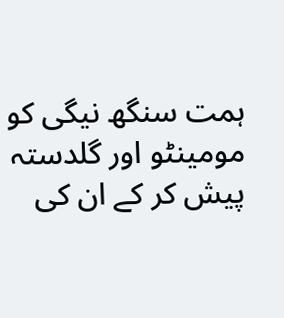ہمت سنگھ نیگی کو مومینٹو اور گلدستہ پیش کر کے ان کی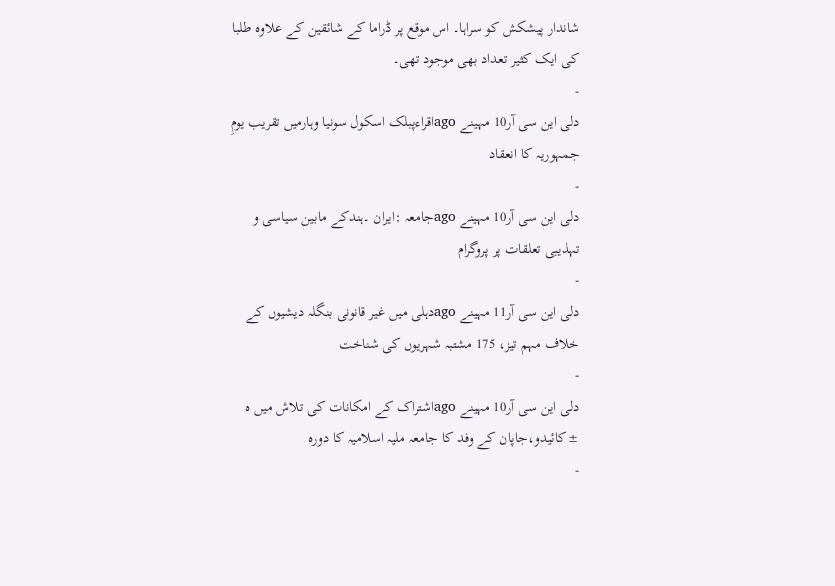شاندار پیشکش کو سراہا۔ اس موقع پر ڈراما کے شائقین کے علاوہ طلبا کی ایک کثیر تعداد بھی موجود تھی۔
-
دلی این سی آر10 مہینے agoاقراءپبلک اسکول سونیا وہارمیں تقریب یومِ جمہوریہ کا انعقاد
-
دلی این سی آر10 مہینے agoجامعہ :ایران ۔ہندکے مابین سیاسی و تہذیبی تعلقات پر پروگرام
-
دلی این سی آر11 مہینے agoدہلی میں غیر قانونی بنگلہ دیشیوں کے خلاف مہم تیز، 175 مشتبہ شہریوں کی شناخت
-
دلی این سی آر10 مہینے agoاشتراک کے امکانات کی تلاش میں ہ ±کائیدو،جاپان کے وفد کا جامعہ ملیہ اسلامیہ کا دورہ
-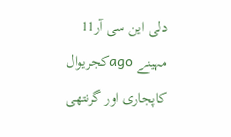دلی این سی آر11 مہینے agoکجریوال کاپجاری اور گرنتھی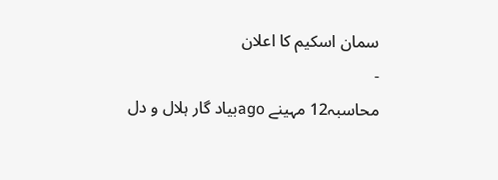سمان اسکیم کا اعلان
-
محاسبہ12 مہینے agoبیاد گار ہلال و دل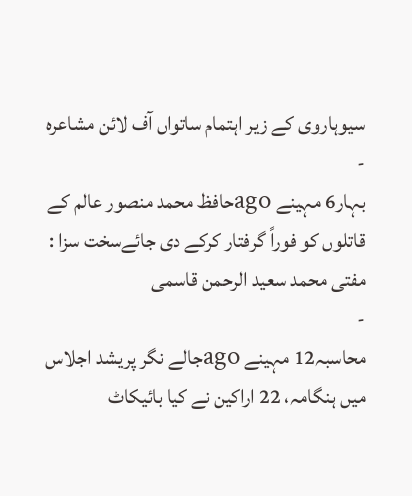سیوہاروی کے زیر اہتمام ساتواں آف لائن مشاعرہ
-
بہار6 مہینے agoحافظ محمد منصور عالم کے قاتلوں کو فوراً گرفتار کرکے دی جائےسخت سزا : مفتی محمد سعید الرحمن قاسمی
-
محاسبہ12 مہینے agoجالے نگر پریشد اجلاس میں ہنگامہ، 22 اراکین نے کیا بائیکاٹ